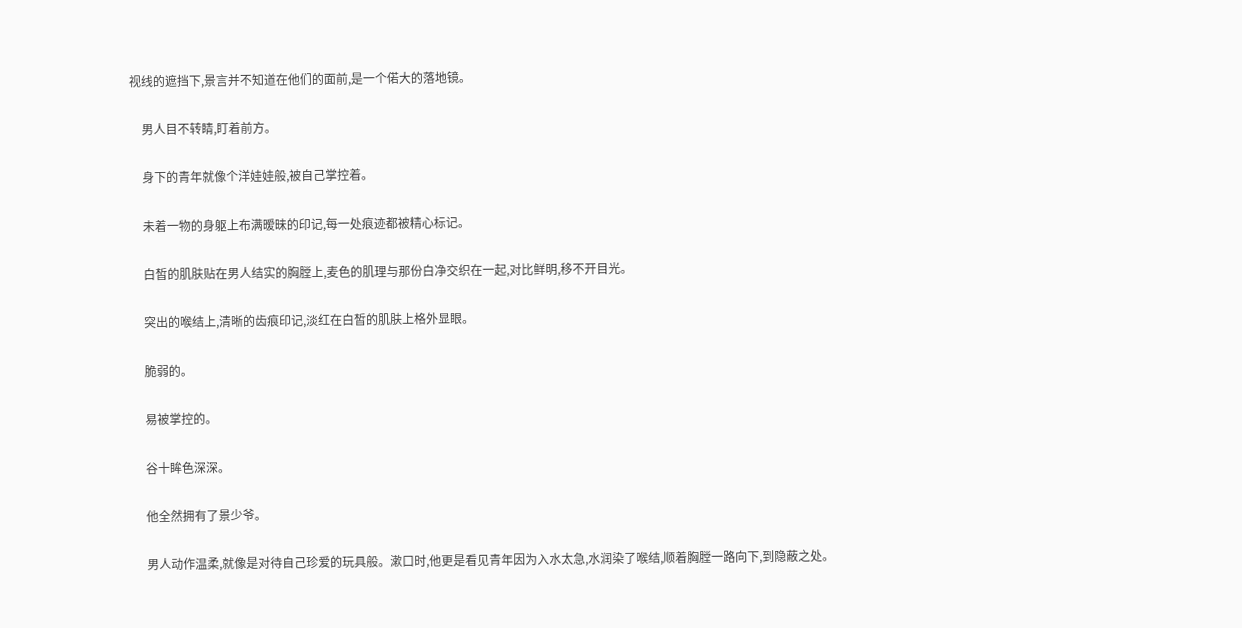视线的遮挡下,景言并不知道在他们的面前,是一个偌大的落地镜。

    男人目不转睛,盯着前方。

    身下的青年就像个洋娃娃般,被自己掌控着。

    未着一物的身躯上布满暧昧的印记,每一处痕迹都被精心标记。

    白皙的肌肤贴在男人结实的胸膛上,麦色的肌理与那份白净交织在一起,对比鲜明,移不开目光。

    突出的喉结上,清晰的齿痕印记,淡红在白皙的肌肤上格外显眼。

    脆弱的。

    易被掌控的。

    谷十眸色深深。

    他全然拥有了景少爷。

    男人动作温柔,就像是对待自己珍爱的玩具般。漱口时,他更是看见青年因为入水太急,水润染了喉结,顺着胸膛一路向下,到隐蔽之处。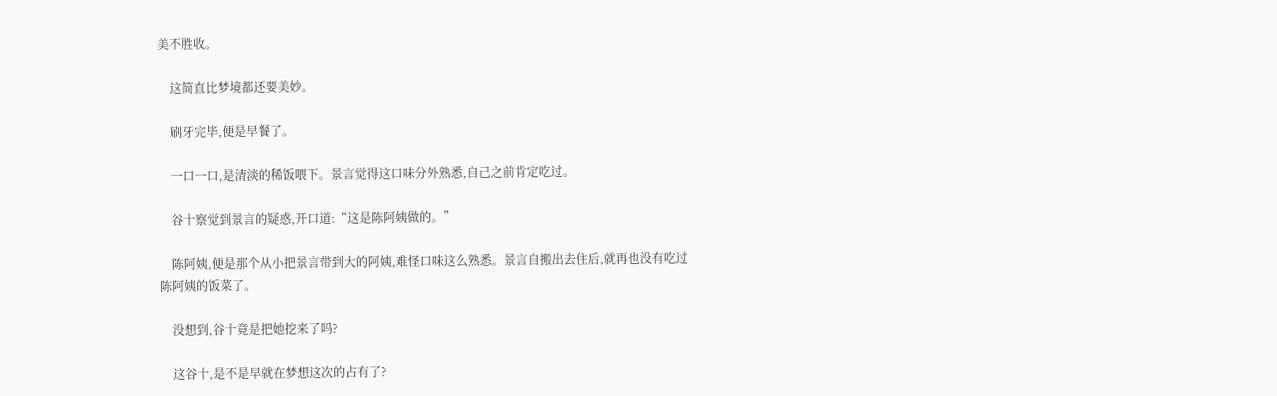美不胜收。

    这简直比梦境都还要美妙。

    刷牙完毕,便是早餐了。

    一口一口,是清淡的稀饭喂下。景言觉得这口味分外熟悉,自己之前肯定吃过。

    谷十察觉到景言的疑惑,开口道:“这是陈阿姨做的。”

    陈阿姨,便是那个从小把景言带到大的阿姨,难怪口味这么熟悉。景言自搬出去住后,就再也没有吃过陈阿姨的饭菜了。

    没想到,谷十竟是把她挖来了吗?

    这谷十,是不是早就在梦想这次的占有了?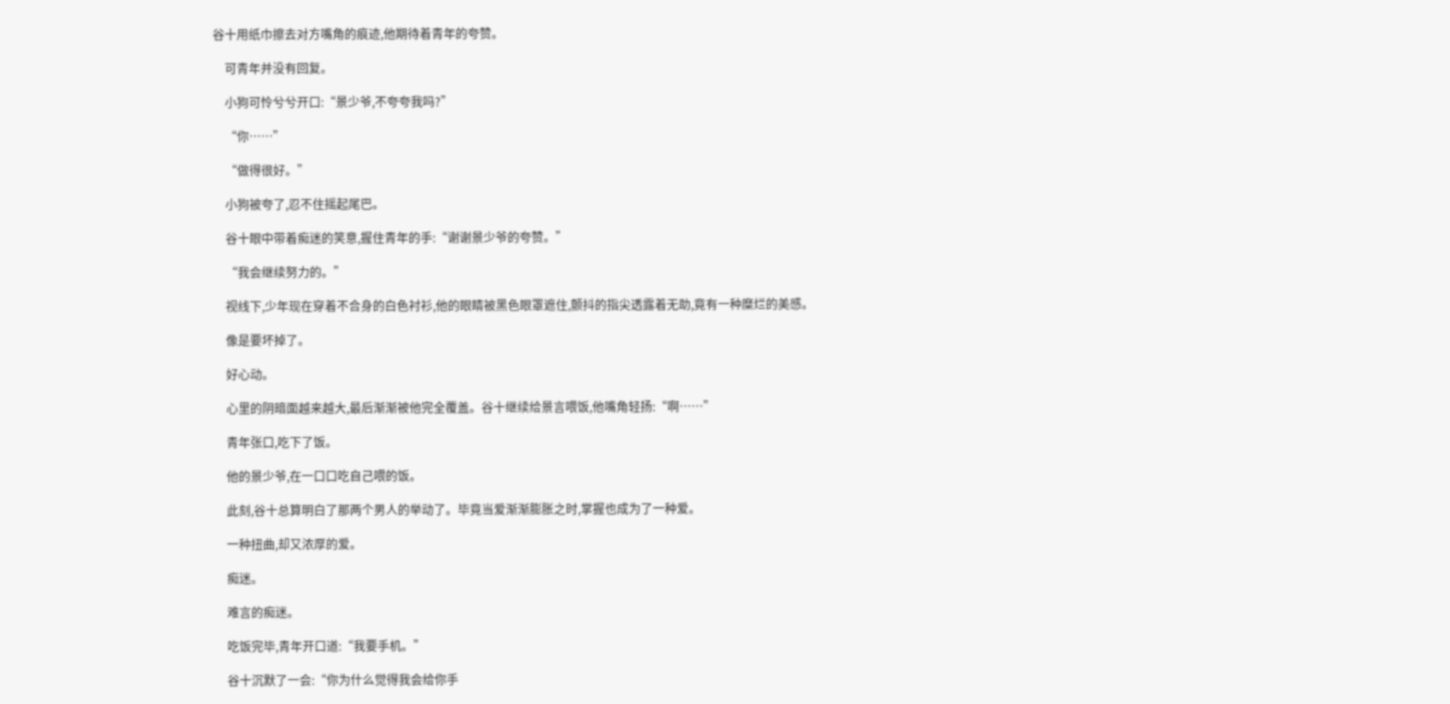谷十用纸巾擦去对方嘴角的痕迹,他期待着青年的夸赞。

    可青年并没有回复。

    小狗可怜兮兮开口:“景少爷,不夸夸我吗?”

    “你……”

    “做得很好。”

    小狗被夸了,忍不住摇起尾巴。

    谷十眼中带着痴迷的笑意,握住青年的手:“谢谢景少爷的夸赞。”

    “我会继续努力的。”

    视线下,少年现在穿着不合身的白色衬衫,他的眼睛被黑色眼罩遮住,颤抖的指尖透露着无助,竟有一种糜烂的美感。

    像是要坏掉了。

    好心动。

    心里的阴暗面越来越大,最后渐渐被他完全覆盖。谷十继续给景言喂饭,他嘴角轻扬:“啊……”

    青年张口,吃下了饭。

    他的景少爷,在一口口吃自己喂的饭。

    此刻,谷十总算明白了那两个男人的举动了。毕竟当爱渐渐膨胀之时,掌握也成为了一种爱。

    一种扭曲,却又浓厚的爱。

    痴迷。

    难言的痴迷。

    吃饭完毕,青年开口道:“我要手机。”

    谷十沉默了一会:“你为什么觉得我会给你手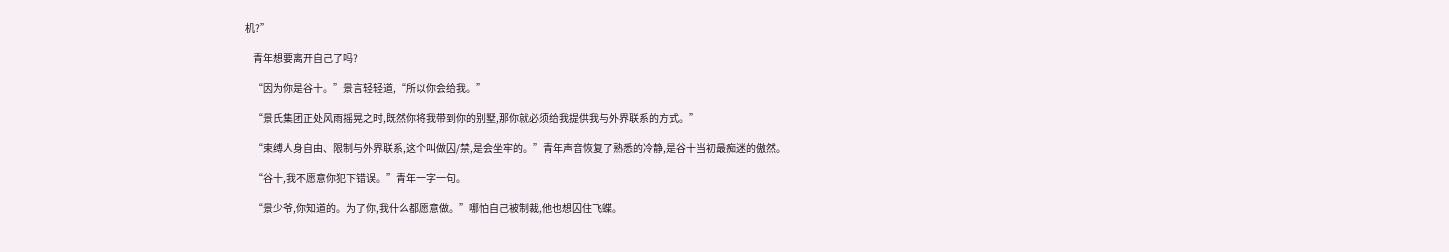机?”

    青年想要离开自己了吗?

    “因为你是谷十。”景言轻轻道,“所以你会给我。”

    “景氏集团正处风雨摇晃之时,既然你将我带到你的别墅,那你就必须给我提供我与外界联系的方式。”

    “束缚人身自由、限制与外界联系,这个叫做囚/禁,是会坐牢的。”青年声音恢复了熟悉的冷静,是谷十当初最痴迷的傲然。

    “谷十,我不愿意你犯下错误。”青年一字一句。

    “景少爷,你知道的。为了你,我什么都愿意做。”哪怕自己被制裁,他也想囚住飞蝶。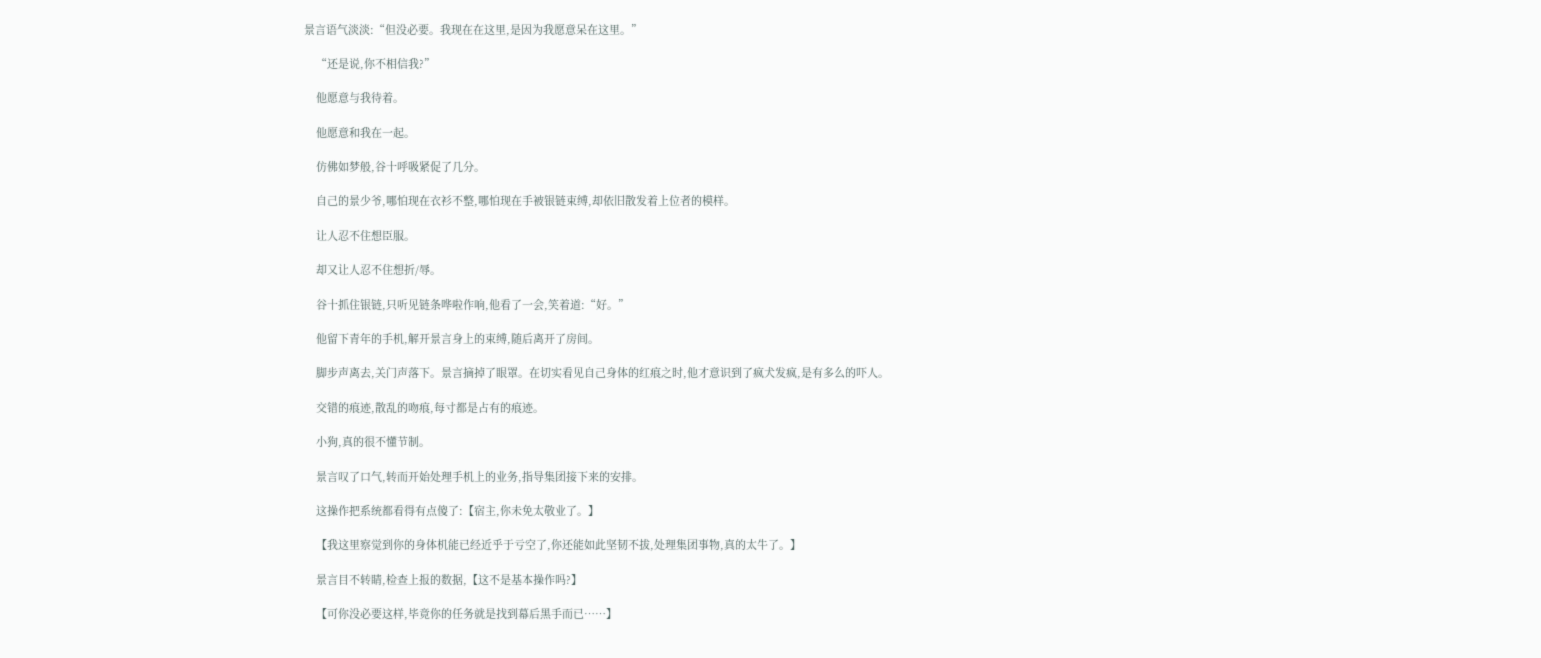景言语气淡淡:“但没必要。我现在在这里,是因为我愿意呆在这里。”

    “还是说,你不相信我?”

    他愿意与我待着。

    他愿意和我在一起。

    仿佛如梦般,谷十呼吸紧促了几分。

    自己的景少爷,哪怕现在衣衫不整,哪怕现在手被银链束缚,却依旧散发着上位者的模样。

    让人忍不住想臣服。

    却又让人忍不住想折/辱。

    谷十抓住银链,只听见链条哗啦作响,他看了一会,笑着道:“好。”

    他留下青年的手机,解开景言身上的束缚,随后离开了房间。

    脚步声离去,关门声落下。景言摘掉了眼罩。在切实看见自己身体的红痕之时,他才意识到了疯犬发疯,是有多么的吓人。

    交错的痕迹,散乱的吻痕,每寸都是占有的痕迹。

    小狗,真的很不懂节制。

    景言叹了口气,转而开始处理手机上的业务,指导集团接下来的安排。

    这操作把系统都看得有点傻了:【宿主,你未免太敬业了。】

    【我这里察觉到你的身体机能已经近乎于亏空了,你还能如此坚韧不拔,处理集团事物,真的太牛了。】

    景言目不转睛,检查上报的数据,【这不是基本操作吗?】

    【可你没必要这样,毕竟你的任务就是找到幕后黑手而已……】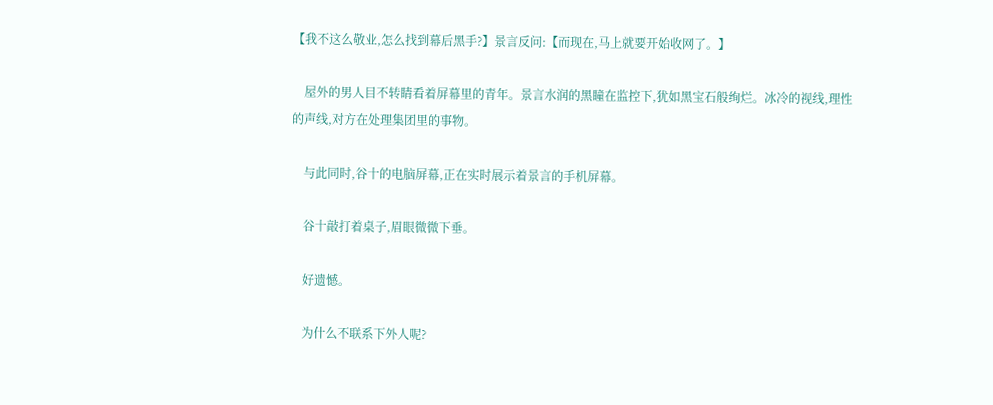【我不这么敬业,怎么找到幕后黑手?】景言反问:【而现在,马上就要开始收网了。】

    屋外的男人目不转睛看着屏幕里的青年。景言水润的黑瞳在监控下,犹如黑宝石般绚烂。冰冷的视线,理性的声线,对方在处理集团里的事物。

    与此同时,谷十的电脑屏幕,正在实时展示着景言的手机屏幕。

    谷十敲打着桌子,眉眼微微下垂。

    好遗憾。

    为什么不联系下外人呢?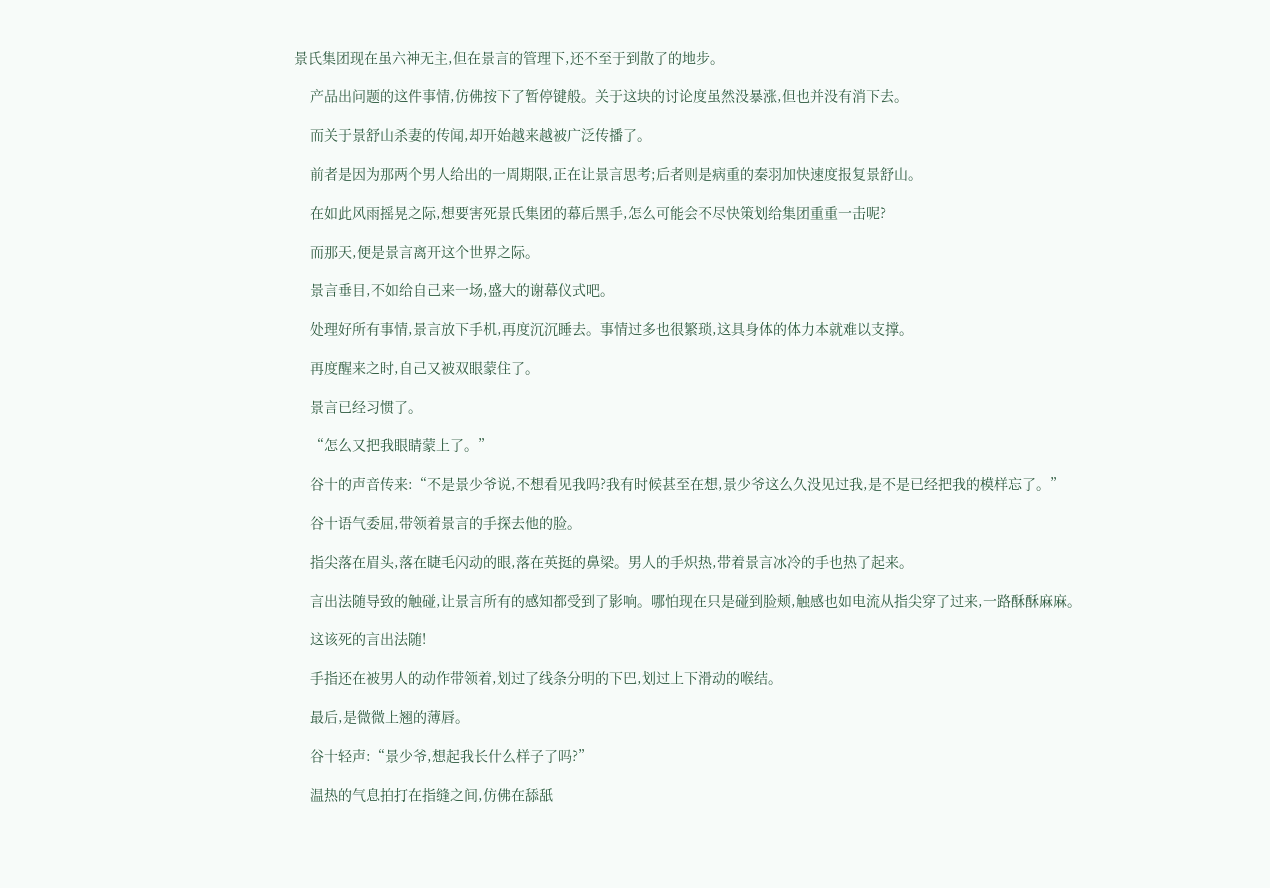景氏集团现在虽六神无主,但在景言的管理下,还不至于到散了的地步。

    产品出问题的这件事情,仿佛按下了暂停键般。关于这块的讨论度虽然没暴涨,但也并没有消下去。

    而关于景舒山杀妻的传闻,却开始越来越被广泛传播了。

    前者是因为那两个男人给出的一周期限,正在让景言思考;后者则是病重的秦羽加快速度报复景舒山。

    在如此风雨摇晃之际,想要害死景氏集团的幕后黑手,怎么可能会不尽快策划给集团重重一击呢?

    而那天,便是景言离开这个世界之际。

    景言垂目,不如给自己来一场,盛大的谢幕仪式吧。

    处理好所有事情,景言放下手机,再度沉沉睡去。事情过多也很繁琐,这具身体的体力本就难以支撑。

    再度醒来之时,自己又被双眼蒙住了。

    景言已经习惯了。

    “怎么又把我眼睛蒙上了。”

    谷十的声音传来:“不是景少爷说,不想看见我吗?我有时候甚至在想,景少爷这么久没见过我,是不是已经把我的模样忘了。”

    谷十语气委屈,带领着景言的手探去他的脸。

    指尖落在眉头,落在睫毛闪动的眼,落在英挺的鼻梁。男人的手炽热,带着景言冰冷的手也热了起来。

    言出法随导致的触碰,让景言所有的感知都受到了影响。哪怕现在只是碰到脸颊,触感也如电流从指尖穿了过来,一路酥酥麻麻。

    这该死的言出法随!

    手指还在被男人的动作带领着,划过了线条分明的下巴,划过上下滑动的喉结。

    最后,是微微上翘的薄唇。

    谷十轻声:“景少爷,想起我长什么样子了吗?”

    温热的气息拍打在指缝之间,仿佛在舔舐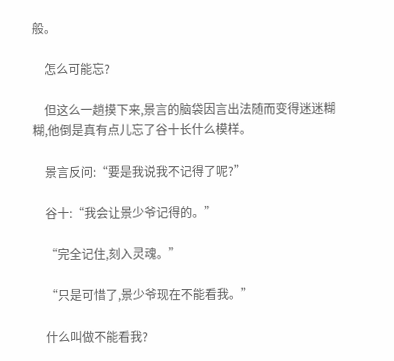般。

    怎么可能忘?

    但这么一趟摸下来,景言的脑袋因言出法随而变得迷迷糊糊,他倒是真有点儿忘了谷十长什么模样。

    景言反问:“要是我说我不记得了呢?”

    谷十:“我会让景少爷记得的。”

    “完全记住,刻入灵魂。”

    “只是可惜了,景少爷现在不能看我。”

    什么叫做不能看我?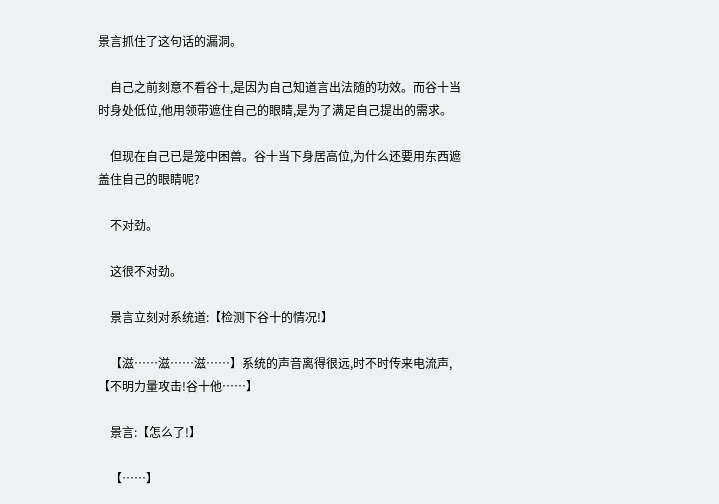景言抓住了这句话的漏洞。

    自己之前刻意不看谷十,是因为自己知道言出法随的功效。而谷十当时身处低位,他用领带遮住自己的眼睛,是为了满足自己提出的需求。

    但现在自己已是笼中困兽。谷十当下身居高位,为什么还要用东西遮盖住自己的眼睛呢?

    不对劲。

    这很不对劲。

    景言立刻对系统道:【检测下谷十的情况!】

    【滋……滋……滋……】系统的声音离得很远,时不时传来电流声,【不明力量攻击!谷十他……】

    景言:【怎么了!】

    【……】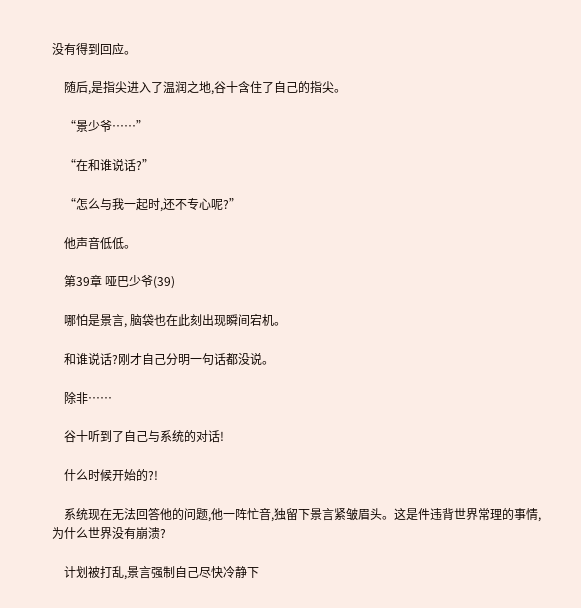没有得到回应。

    随后,是指尖进入了温润之地,谷十含住了自己的指尖。

    “景少爷……”

    “在和谁说话?”

    “怎么与我一起时,还不专心呢?”

    他声音低低。

    第39章 哑巴少爷(39)

    哪怕是景言, 脑袋也在此刻出现瞬间宕机。

    和谁说话?刚才自己分明一句话都没说。

    除非……

    谷十听到了自己与系统的对话!

    什么时候开始的?!

    系统现在无法回答他的问题,他一阵忙音,独留下景言紧皱眉头。这是件违背世界常理的事情, 为什么世界没有崩溃?

    计划被打乱,景言强制自己尽快冷静下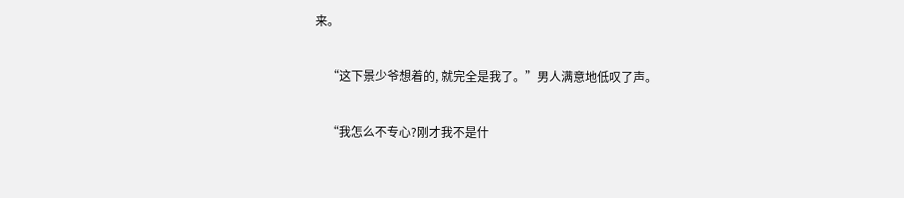来。

    “这下景少爷想着的, 就完全是我了。”男人满意地低叹了声。

    “我怎么不专心?刚才我不是什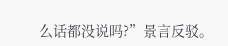么话都没说吗?”景言反驳。